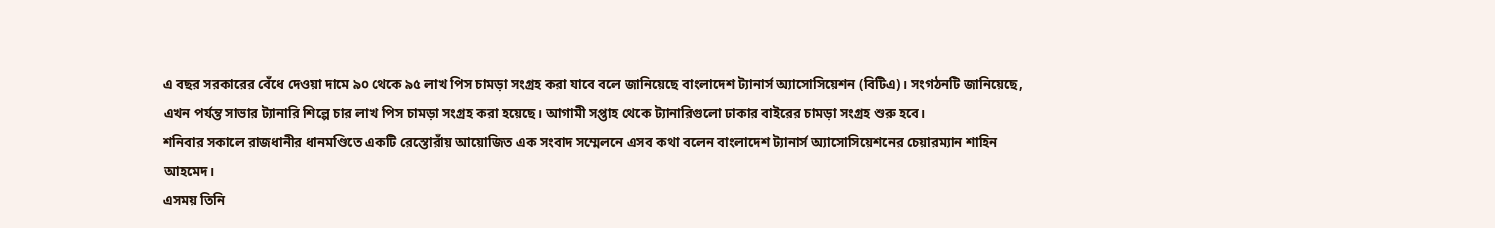এ বছর সরকারের বেঁধে দেওয়া দামে ৯০ থেকে ৯৫ লাখ পিস চামড়া সংগ্রহ করা যাবে বলে জানিয়েছে বাংলাদেশ ট্যানার্স অ্যাসোসিয়েশন (বিটিএ)। সংগঠনটি জানিয়েছে, এখন পর্যন্ত সাভার ট্যানারি শিল্পে চার লাখ পিস চামড়া সংগ্রহ করা হয়েছে। আগামী সপ্তাহ থেকে ট্যানারিগুলো ঢাকার বাইরের চামড়া সংগ্রহ শুরু হবে।
শনিবার সকালে রাজধানীর ধানমণ্ডিতে একটি রেস্তোরাঁয় আয়োজিত এক সংবাদ সম্মেলনে এসব কথা বলেন বাংলাদেশ ট্যানার্স অ্যাসোসিয়েশনের চেয়ারম্যান শাহিন আহমেদ।
এসময় তিনি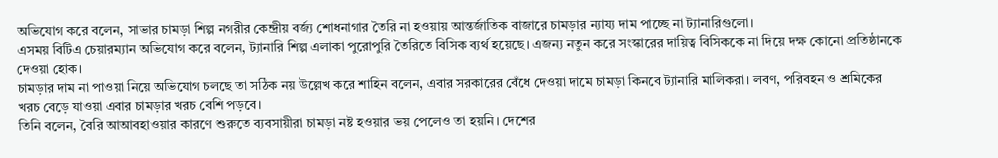অভিযোগ করে বলেন, সাভার চামড়া শিল্প নগরীর কেন্দ্রীয় বর্জ্য শোধনাগার তৈরি না হওয়ায় আন্তর্জাতিক বাজারে চামড়ার ন্যায্য দাম পাচ্ছে না ট্যানারিগুলো।
এসময় বিটিএ চেয়ারম্যান অভিযোগ করে বলেন, ট্যানারি শিল্প এলাকা পুরোপুরি তৈরিতে বিসিক ব্যর্থ হয়েছে। এজন্য নতুন করে সংস্কারের দায়িত্ব বিসিককে না দিয়ে দক্ষ কোনো প্রতিষ্ঠানকে দেওয়া হোক।
চামড়ার দাম না পাওয়া নিয়ে অভিযোগ চলছে তা সঠিক নয় উল্লেখ করে শাহিন বলেন, এবার সরকারের বেঁধে দেওয়া দামে চামড়া কিনবে ট্যানারি মালিকরা। লবণ, পরিবহন ও শ্রমিকের খরচ বেড়ে যাওয়া এবার চামড়ার খরচ বেশি পড়বে।
তিনি বলেন, বৈরি আআবহাওয়ার কারণে শুরুতে ব্যবসায়ীরা চামড়া নষ্ট হওয়ার ভয় পেলেও তা হয়নি। দেশের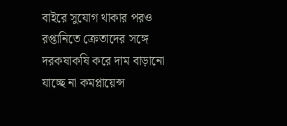বাইরে সুযোগ থাকার পরও রপ্তানিতে ক্রেতাদের সঙ্গে দরকষাকষি করে দাম বাড়ানো যাচ্ছে না কমপ্লায়েন্স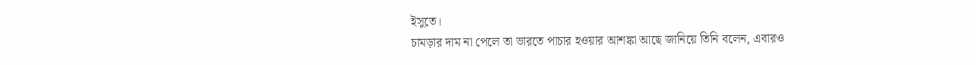ইসুতে।
চামড়ার দাম না পেলে তা ভারতে পাচার হওয়ার আশঙ্কা আছে জানিয়ে তিনি বলেন, এবারও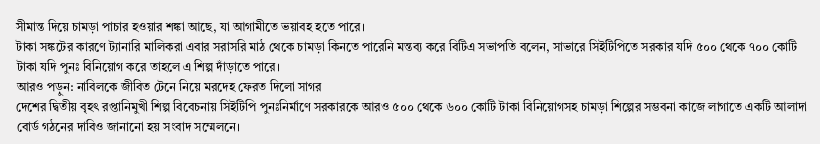সীমান্ত দিয়ে চামড়া পাচার হওয়ার শঙ্কা আছে, যা আগামীতে ভয়াবহ হতে পারে।
টাকা সঙ্কটের কারণে ট্যানারি মালিকরা এবার সরাসরি মাঠ থেকে চামড়া কিনতে পারেনি মন্তব্য করে বিটিএ সভাপতি বলেন, সাভারে সিইটিপিতে সরকার যদি ৫০০ থেকে ৭০০ কোটি টাকা যদি পুনঃ বিনিয়োগ করে তাহলে এ শিল্প দাঁড়াতে পারে।
আরও পড়ুন: নাবিলকে জীবিত টেনে নিয়ে মরদেহ ফেরত দিলো সাগর
দেশের দ্বিতীয় বৃহৎ রপ্তানিমুখী শিল্প বিবেচনায় সিইটিপি পুনঃনির্মাণে সরকারকে আরও ৫০০ থেকে ৬০০ কোটি টাকা বিনিয়োগসহ চামড়া শিল্পের সম্ভবনা কাজে লাগাতে একটি আলাদা বোর্ড গঠনের দাবিও জানানো হয় সংবাদ সম্মেলনে।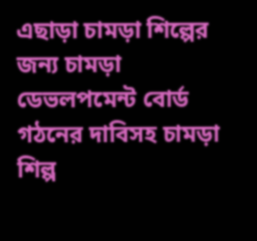এছাড়া চামড়া শিল্পের জন্য চামড়া ডেভলপমেন্ট বোর্ড গঠনের দাবিসহ চামড়া শিল্প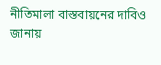নীতিমালা বাস্তবায়নের দাবিও জানায়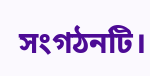সংগঠনটি।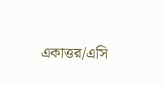একাত্তর/এসি